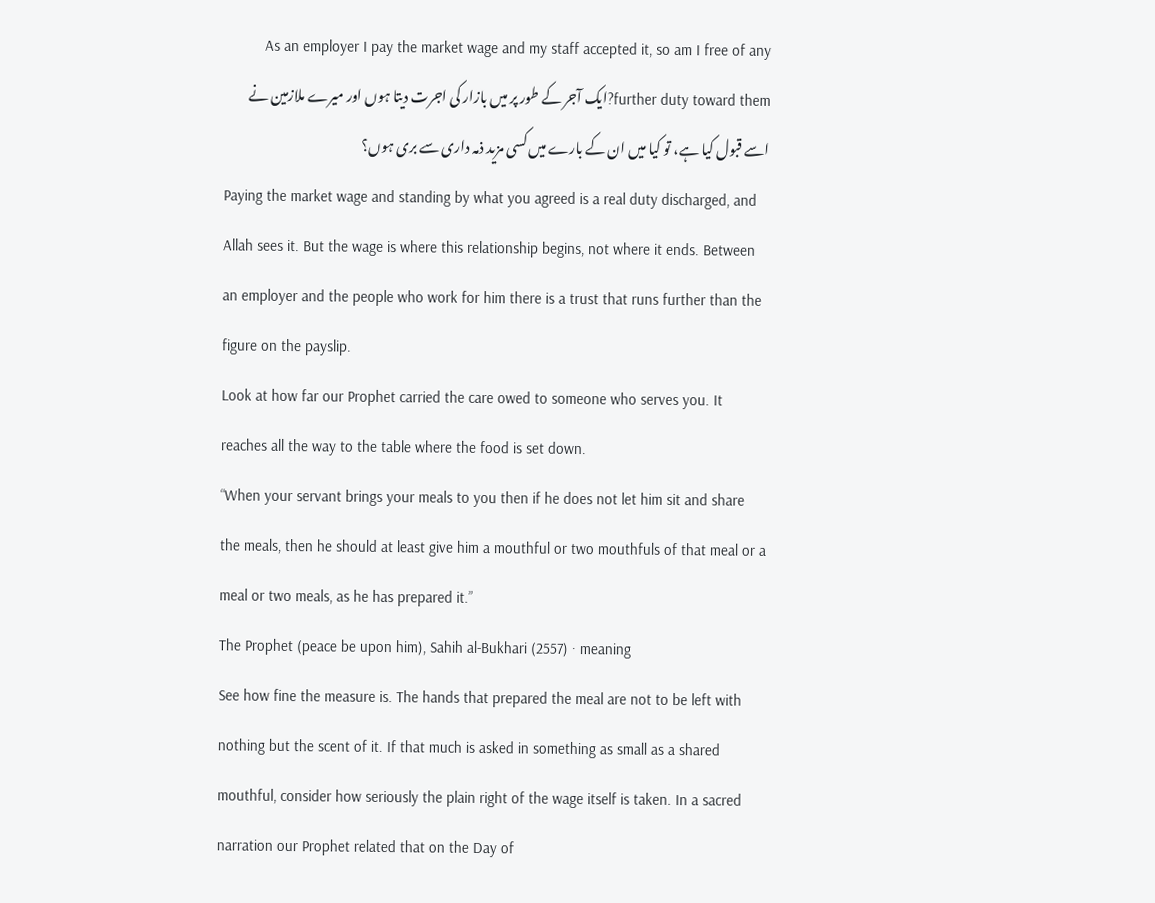As an employer I pay the market wage and my staff accepted it, so am I free of any further duty toward them?ایک آجر کے طور پر میں بازار کی اجرت دیتا ہوں اور میرے ملازمین نے اسے قبول کیا ہے، تو کیا میں ان کے بارے میں کسی مزید ذمہ داری سے بری ہوں؟
Paying the market wage and standing by what you agreed is a real duty discharged, and Allah sees it. But the wage is where this relationship begins, not where it ends. Between an employer and the people who work for him there is a trust that runs further than the figure on the payslip.
Look at how far our Prophet carried the care owed to someone who serves you. It reaches all the way to the table where the food is set down.
“When your servant brings your meals to you then if he does not let him sit and share the meals, then he should at least give him a mouthful or two mouthfuls of that meal or a meal or two meals, as he has prepared it.”
The Prophet (peace be upon him), Sahih al-Bukhari (2557) · meaning
See how fine the measure is. The hands that prepared the meal are not to be left with nothing but the scent of it. If that much is asked in something as small as a shared mouthful, consider how seriously the plain right of the wage itself is taken. In a sacred narration our Prophet related that on the Day of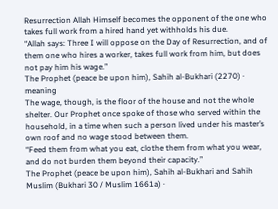Resurrection Allah Himself becomes the opponent of the one who takes full work from a hired hand yet withholds his due.
“Allah says: Three I will oppose on the Day of Resurrection, and of them one who hires a worker, takes full work from him, but does not pay him his wage.”
The Prophet (peace be upon him), Sahih al-Bukhari (2270) · meaning
The wage, though, is the floor of the house and not the whole shelter. Our Prophet once spoke of those who served within the household, in a time when such a person lived under his master’s own roof and no wage stood between them.
“Feed them from what you eat, clothe them from what you wear, and do not burden them beyond their capacity.”
The Prophet (peace be upon him), Sahih al-Bukhari and Sahih Muslim (Bukhari 30 / Muslim 1661a) ·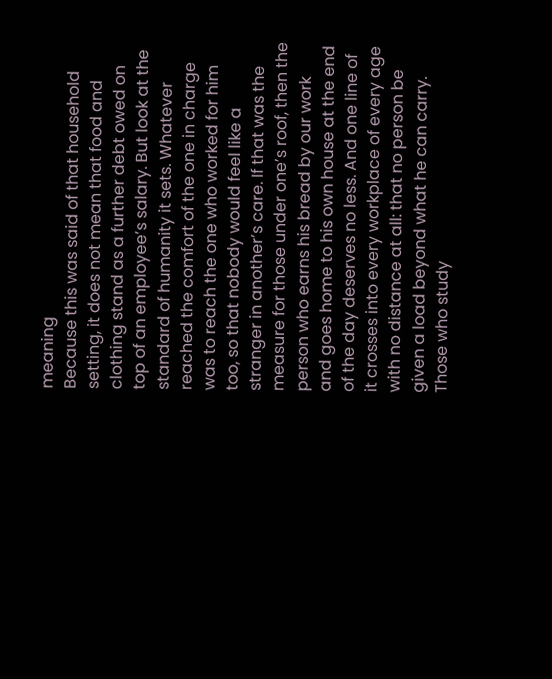meaning
Because this was said of that household setting, it does not mean that food and clothing stand as a further debt owed on top of an employee’s salary. But look at the standard of humanity it sets. Whatever reached the comfort of the one in charge was to reach the one who worked for him too, so that nobody would feel like a stranger in another’s care. If that was the measure for those under one’s roof, then the person who earns his bread by our work and goes home to his own house at the end of the day deserves no less. And one line of it crosses into every workplace of every age with no distance at all: that no person be given a load beyond what he can carry.
Those who study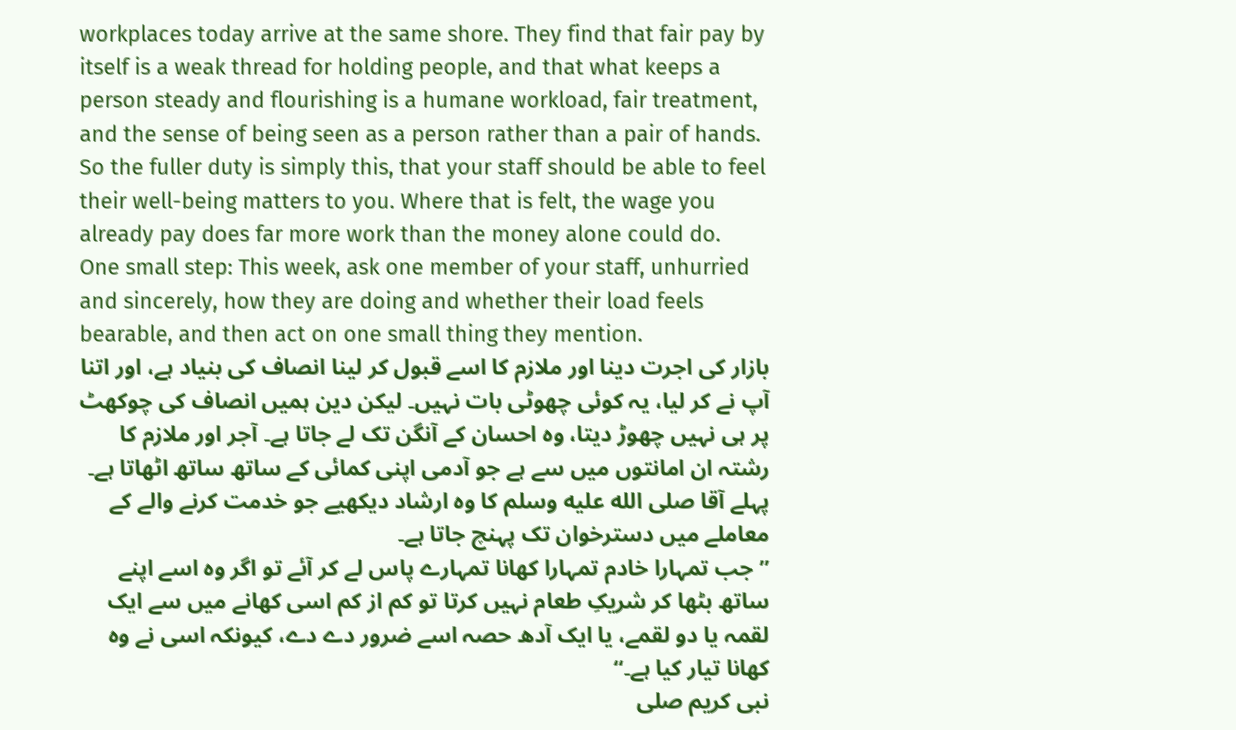workplaces today arrive at the same shore. They find that fair pay by itself is a weak thread for holding people, and that what keeps a person steady and flourishing is a humane workload, fair treatment, and the sense of being seen as a person rather than a pair of hands. So the fuller duty is simply this, that your staff should be able to feel their well-being matters to you. Where that is felt, the wage you already pay does far more work than the money alone could do.
One small step: This week, ask one member of your staff, unhurried and sincerely, how they are doing and whether their load feels bearable, and then act on one small thing they mention.
بازار کی اجرت دینا اور ملازم کا اسے قبول کر لینا انصاف کی بنیاد ہے، اور اتنا آپ نے کر لیا، یہ کوئی چھوٹی بات نہیں۔ لیکن دین ہمیں انصاف کی چوکھٹ پر ہی نہیں چھوڑ دیتا، وہ احسان کے آنگن تک لے جاتا ہے۔ آجر اور ملازم کا رشتہ ان امانتوں میں سے ہے جو آدمی اپنی کمائی کے ساتھ ساتھ اٹھاتا ہے۔
پہلے آقا صلى الله عليه وسلم کا وہ ارشاد دیکھیے جو خدمت کرنے والے کے معاملے میں دسترخوان تک پہنچ جاتا ہے۔
”جب تمہارا خادم تمہارا کھانا تمہارے پاس لے کر آئے تو اگر وہ اسے اپنے ساتھ بٹھا کر شریکِ طعام نہیں کرتا تو کم از کم اسی کھانے میں سے ایک لقمہ یا دو لقمے، یا ایک آدھ حصہ اسے ضرور دے دے، کیونکہ اسی نے وہ کھانا تیار کیا ہے۔“
نبی کریم صلى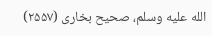الله عليه وسلم، صحیح بخاری (۲۵۵۷)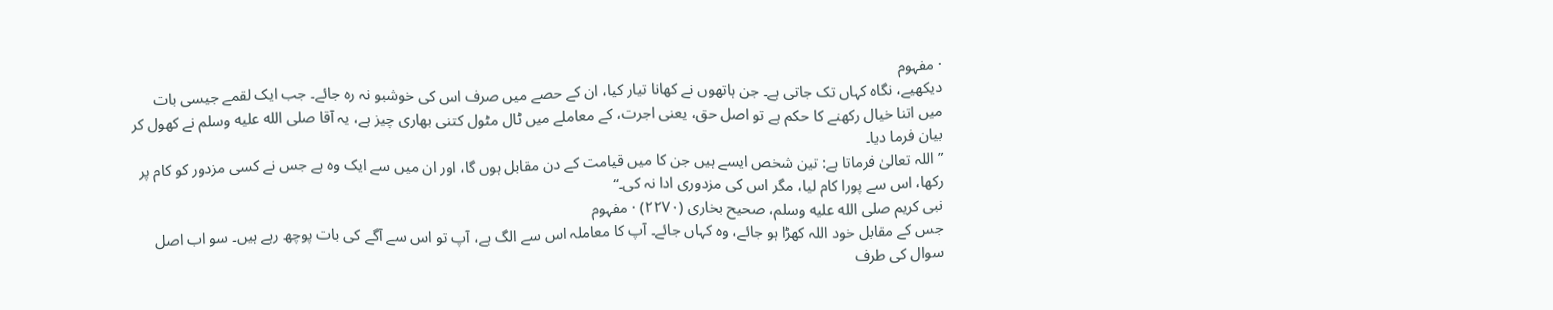· مفہوم
دیکھیے، نگاہ کہاں تک جاتی ہے۔ جن ہاتھوں نے کھانا تیار کیا، ان کے حصے میں صرف اس کی خوشبو نہ رہ جائے۔ جب ایک لقمے جیسی بات میں اتنا خیال رکھنے کا حکم ہے تو اصل حق، یعنی اجرت، کے معاملے میں ٹال مٹول کتنی بھاری چیز ہے، یہ آقا صلى الله عليه وسلم نے کھول کر بیان فرما دیا۔
”اللہ تعالیٰ فرماتا ہے: تین شخص ایسے ہیں جن کا میں قیامت کے دن مقابل ہوں گا، اور ان میں سے ایک وہ ہے جس نے کسی مزدور کو کام پر رکھا، اس سے پورا کام لیا، مگر اس کی مزدوری ادا نہ کی۔“
نبی کریم صلى الله عليه وسلم، صحیح بخاری (۲۲۷۰) · مفہوم
جس کے مقابل خود اللہ کھڑا ہو جائے، وہ کہاں جائے۔ آپ کا معاملہ اس سے الگ ہے، آپ تو اس سے آگے کی بات پوچھ رہے ہیں۔ سو اب اصل سوال کی طرف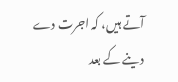آتے ہیں، کہ اجرت دے دینے کے بعد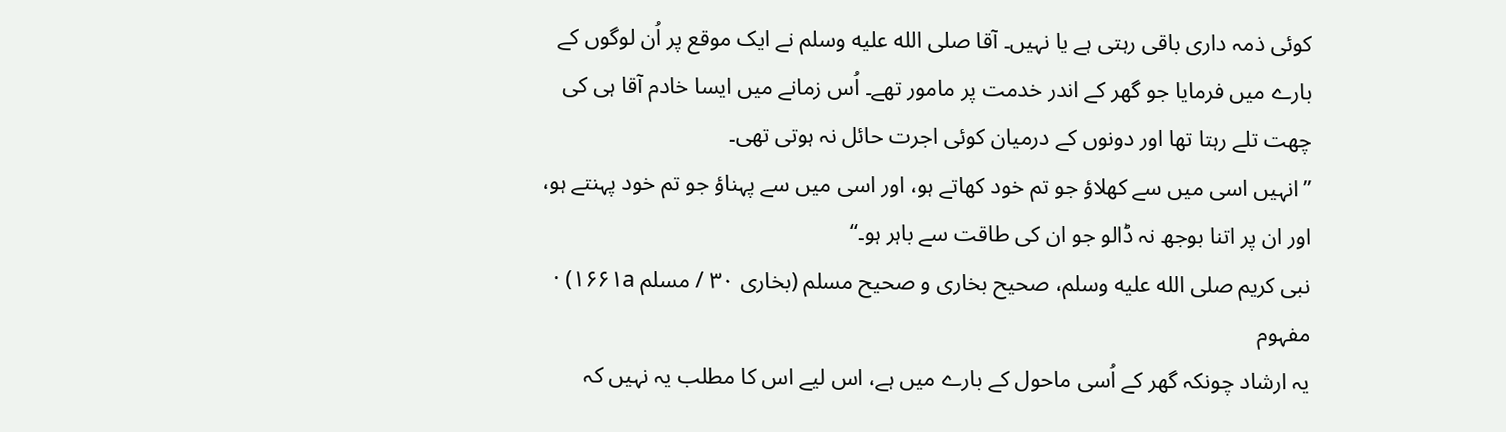کوئی ذمہ داری باقی رہتی ہے یا نہیں۔ آقا صلى الله عليه وسلم نے ایک موقع پر اُن لوگوں کے بارے میں فرمایا جو گھر کے اندر خدمت پر مامور تھے۔ اُس زمانے میں ایسا خادم آقا ہی کی چھت تلے رہتا تھا اور دونوں کے درمیان کوئی اجرت حائل نہ ہوتی تھی۔
”انہیں اسی میں سے کھلاؤ جو تم خود کھاتے ہو، اور اسی میں سے پہناؤ جو تم خود پہنتے ہو، اور ان پر اتنا بوجھ نہ ڈالو جو ان کی طاقت سے باہر ہو۔“
نبی کریم صلى الله عليه وسلم، صحیح بخاری و صحیح مسلم (بخاری ۳۰ / مسلم ۱۶۶۱a) · مفہوم
یہ ارشاد چونکہ گھر کے اُسی ماحول کے بارے میں ہے، اس لیے اس کا مطلب یہ نہیں کہ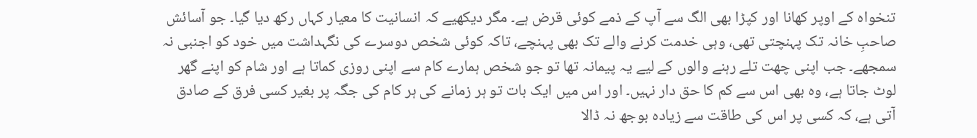تنخواہ کے اوپر کھانا اور کپڑا بھی الگ سے آپ کے ذمے کوئی قرض ہے۔ مگر دیکھیے کہ انسانیت کا معیار کہاں رکھ دیا گیا۔ جو آسائش صاحبِ خانہ تک پہنچتی تھی، وہی خدمت کرنے والے تک بھی پہنچے، تاکہ کوئی شخص دوسرے کی نگہداشت میں خود کو اجنبی نہ سمجھے۔ جب اپنی چھت تلے رہنے والوں کے لیے یہ پیمانہ تھا تو جو شخص ہمارے کام سے اپنی روزی کماتا ہے اور شام کو اپنے گھر لوٹ جاتا ہے، وہ بھی اس سے کم کا حق دار نہیں۔ اور اس میں ایک بات تو ہر زمانے کی ہر کام کی جگہ پر بغیر کسی فرق کے صادق آتی ہے، کہ کسی پر اس کی طاقت سے زیادہ بوجھ نہ ڈالا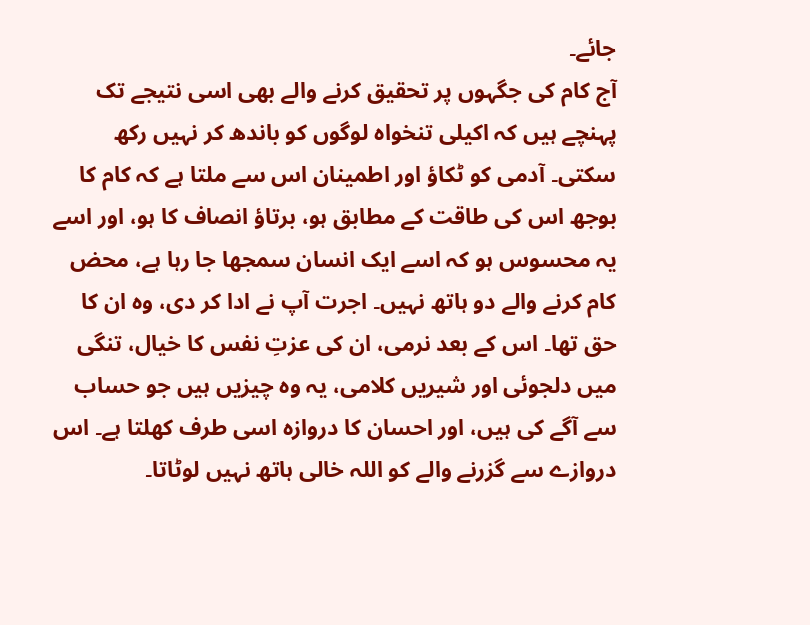جائے۔
آج کام کی جگہوں پر تحقیق کرنے والے بھی اسی نتیجے تک پہنچے ہیں کہ اکیلی تنخواہ لوگوں کو باندھ کر نہیں رکھ سکتی۔ آدمی کو ٹکاؤ اور اطمینان اس سے ملتا ہے کہ کام کا بوجھ اس کی طاقت کے مطابق ہو، برتاؤ انصاف کا ہو، اور اسے یہ محسوس ہو کہ اسے ایک انسان سمجھا جا رہا ہے، محض کام کرنے والے دو ہاتھ نہیں۔ اجرت آپ نے ادا کر دی، وہ ان کا حق تھا۔ اس کے بعد نرمی، ان کی عزتِ نفس کا خیال، تنگی میں دلجوئی اور شیریں کلامی، یہ وہ چیزیں ہیں جو حساب سے آگے کی ہیں، اور احسان کا دروازہ اسی طرف کھلتا ہے۔ اس دروازے سے گزرنے والے کو اللہ خالی ہاتھ نہیں لوٹاتا۔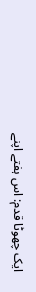ایک چھوٹا قدم: اس ہفتے اپنے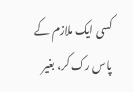کسی ایک ملازم کے پاس رک کر، بغیر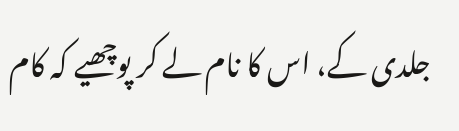جلدی کے، اس کا نام لے کر پوچھیے کہ کام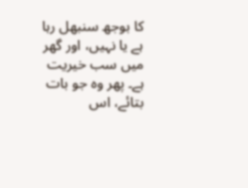کا بوجھ سنبھل رہا ہے یا نہیں، اور گھر میں سب خیریت ہے۔ پھر وہ جو بات بتائے، اس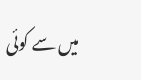میں سے کوئی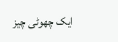ایک چھوٹی چیز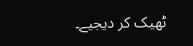ٹھیک کر دیجیے۔